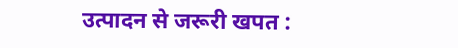उत्पादन से जरूरी खपत :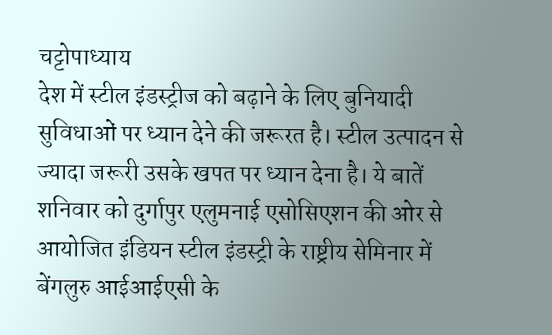चट्टोपाध्याय
देश में स्टील इंडस्ट्रीज को बढ़ाने के लिए बुनियादी सुविधाओं पर ध्यान देने की जरूरत है। स्टील उत्पादन से ज्यादा जरूरी उसके खपत पर ध्यान देना है। ये बातें शनिवार को दुर्गापुर एलुमनाई एसोसिएशन की ओर से आयोजित इंडियन स्टील इंडस्ट्री के राष्ट्रीय सेमिनार में बेंगलुरु आईआईएसी के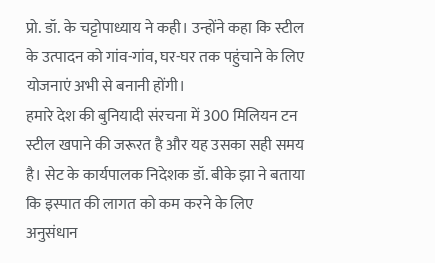प्रो. डॉ. के चट्टोपाध्याय ने कही। उन्होंने कहा कि स्टील के उत्पादन को गांव-गांव, घर-घर तक पहुंचाने के लिए योजनाएं अभी से बनानी होंगी।
हमारे देश की बुनियादी संरचना में 300 मिलियन टन स्टील खपाने की जरूरत है और यह उसका सही समय है। सेट के कार्यपालक निदेशक डॉ. बीके झा ने बताया कि इस्पात की लागत को कम करने के लिए अनुसंधान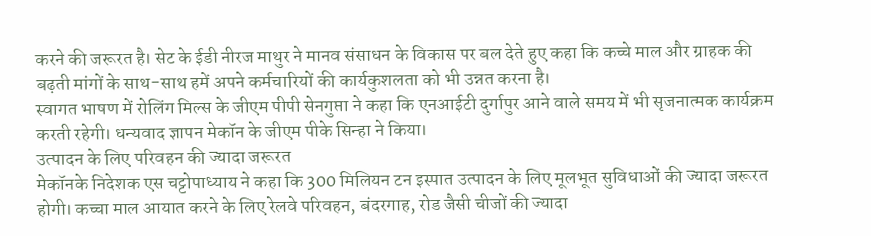करने की जरूरत है। सेट के ईडी नीरज माथुर ने मानव संसाधन के विकास पर बल देते हुए कहा कि कच्चे माल और ग्राहक की बढ़ती मांगों के साथ-साथ हमें अपने कर्मचारियों की कार्यकुशलता को भी उन्नत करना है।
स्वागत भाषण में रोलिंग मिल्स के जीएम पीपी सेनगुप्ता ने कहा कि एनआईटी दुर्गापुर आने वाले समय में भी सृजनात्मक कार्यक्रम करती रहेगी। धन्यवाद ज्ञापन मेकॉन के जीएम पीके सिन्हा ने किया।
उत्पादन के लिए परिवहन की ज्यादा जरूरत
मेकॉनके निदेशक एस चट्टोपाध्याय ने कहा कि 300 मिलियन टन इस्पात उत्पादन के लिए मूलभूत सुविधाओं की ज्यादा जरूरत होगी। कच्चा माल आयात करने के लिए रेलवे परिवहन, बंदरगाह, रोड जैसी चीजों की ज्यादा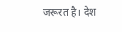जरूरत है। देश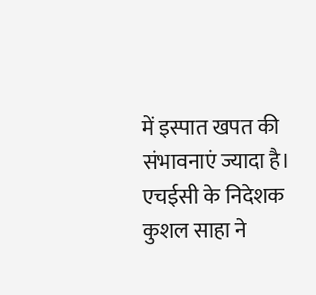में इस्पात खपत की संभावनाएं ज्यादा है। एचईसी के निदेशक कुशल साहा ने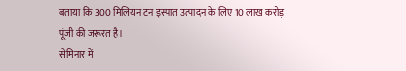बताया कि 300 मिलियन टन इस्पात उत्पादन के लिए 10 लाख करोड़ पूंजी की जरूरत है।
सेमिनार में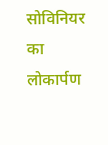सोविनियर का लोकार्पण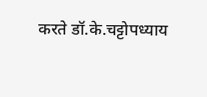करते डॉ.के.चट्टोपध्याय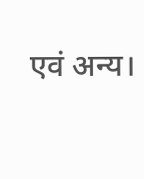एवं अन्य।